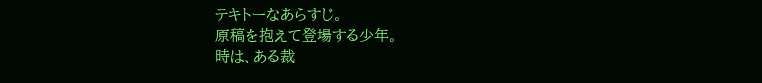テキトーなあらすじ。
原稿を抱えて登場する少年。
時は、ある裁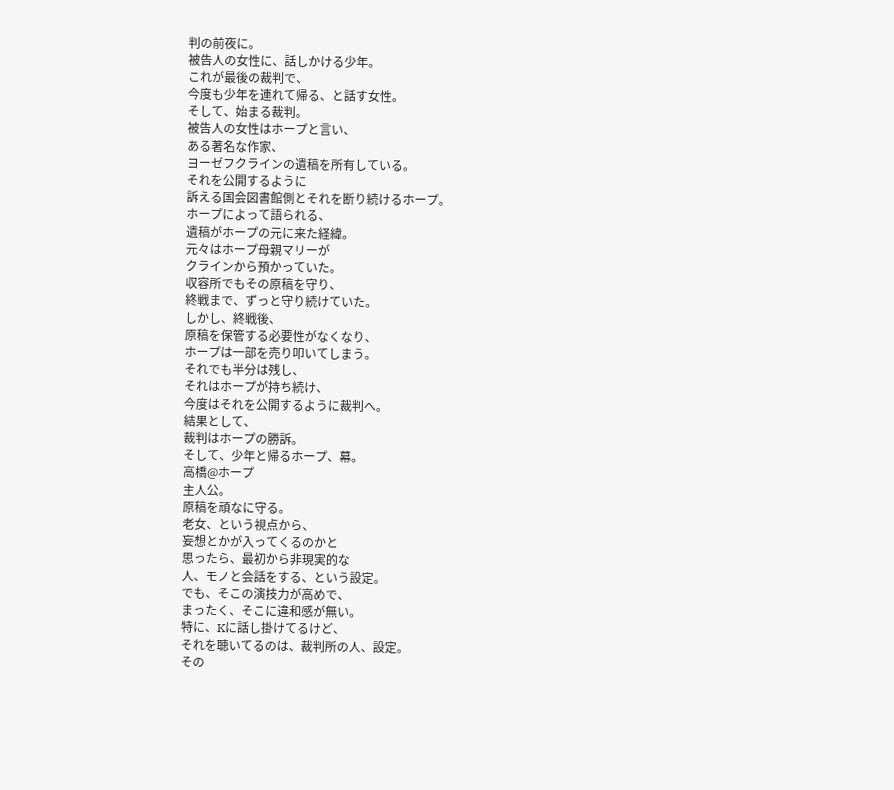判の前夜に。
被告人の女性に、話しかける少年。
これが最後の裁判で、
今度も少年を連れて帰る、と話す女性。
そして、始まる裁判。
被告人の女性はホープと言い、
ある著名な作家、
ヨーゼフクラインの遺稿を所有している。
それを公開するように
訴える国会図書館側とそれを断り続けるホープ。
ホープによって語られる、
遺稿がホープの元に来た経緯。
元々はホープ母親マリーが
クラインから預かっていた。
収容所でもその原稿を守り、
終戦まで、ずっと守り続けていた。
しかし、終戦後、
原稿を保管する必要性がなくなり、
ホープは一部を売り叩いてしまう。
それでも半分は残し、
それはホープが持ち続け、
今度はそれを公開するように裁判へ。
結果として、
裁判はホープの勝訴。
そして、少年と帰るホープ、幕。
高橋@ホープ
主人公。
原稿を頑なに守る。
老女、という視点から、
妄想とかが入ってくるのかと
思ったら、最初から非現実的な
人、モノと会話をする、という設定。
でも、そこの演技力が高めで、
まったく、そこに違和感が無い。
特に、Kに話し掛けてるけど、
それを聴いてるのは、裁判所の人、設定。
その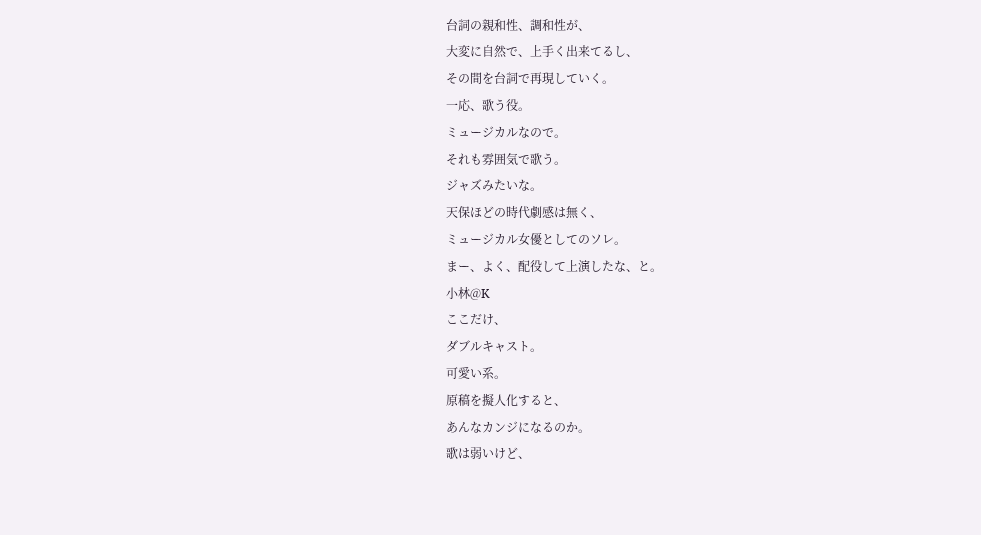台詞の親和性、調和性が、
大変に自然で、上手く出来てるし、
その間を台詞で再現していく。
一応、歌う役。
ミュージカルなので。
それも雰囲気で歌う。
ジャズみたいな。
天保ほどの時代劇感は無く、
ミュージカル女優としてのソレ。
まー、よく、配役して上演したな、と。
小林@K
ここだけ、
ダブルキャスト。
可愛い系。
原稿を擬人化すると、
あんなカンジになるのか。
歌は弱いけど、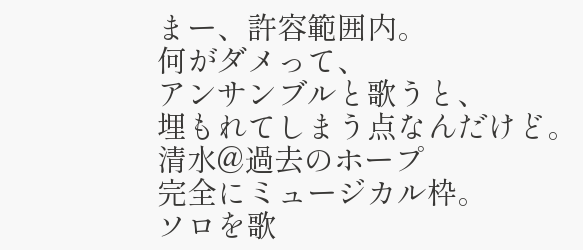まー、許容範囲内。
何がダメって、
アンサンブルと歌うと、
埋もれてしまう点なんだけど。
清水@過去のホープ
完全にミュージカル枠。
ソロを歌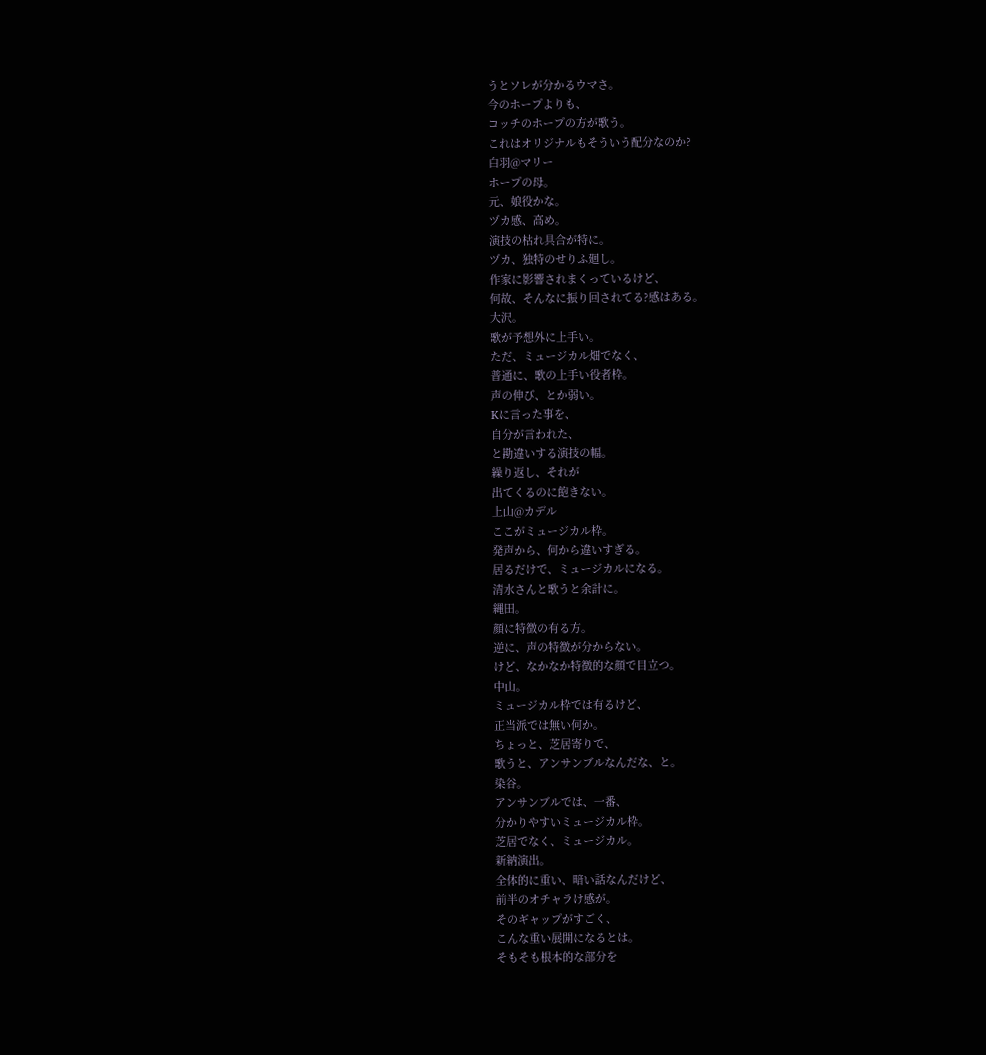うとソレが分かるウマさ。
今のホープよりも、
コッチのホープの方が歌う。
これはオリジナルもそういう配分なのか?
白羽@マリー
ホープの母。
元、娘役かな。
ヅカ感、高め。
演技の枯れ具合が特に。
ヅカ、独特のせりふ廻し。
作家に影響されまくっているけど、
何故、そんなに振り回されてる?感はある。
大沢。
歌が予想外に上手い。
ただ、ミュージカル畑でなく、
普通に、歌の上手い役者枠。
声の伸び、とか弱い。
Kに言った事を、
自分が言われた、
と勘違いする演技の幅。
繰り返し、それが
出てくるのに飽きない。
上山@カデル
ここがミュージカル枠。
発声から、何から違いすぎる。
居るだけで、ミュージカルになる。
清水さんと歌うと余計に。
縄田。
顔に特徴の有る方。
逆に、声の特徴が分からない。
けど、なかなか特徴的な顔で目立つ。
中山。
ミュージカル枠では有るけど、
正当派では無い何か。
ちょっと、芝居寄りで、
歌うと、アンサンブルなんだな、と。
染谷。
アンサンブルでは、一番、
分かりやすいミュージカル枠。
芝居でなく、ミュージカル。
新納演出。
全体的に重い、暗い話なんだけど、
前半のオチャラけ感が。
そのギャップがすごく、
こんな重い展開になるとは。
そもそも根本的な部分を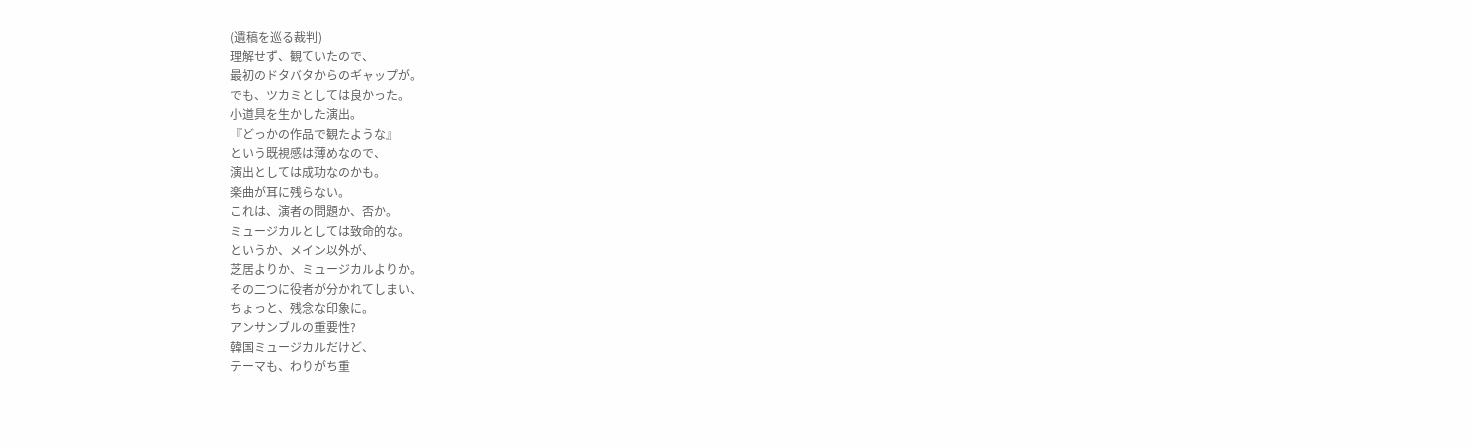(遺稿を巡る裁判)
理解せず、観ていたので、
最初のドタバタからのギャップが。
でも、ツカミとしては良かった。
小道具を生かした演出。
『どっかの作品で観たような』
という既視感は薄めなので、
演出としては成功なのかも。
楽曲が耳に残らない。
これは、演者の問題か、否か。
ミュージカルとしては致命的な。
というか、メイン以外が、
芝居よりか、ミュージカルよりか。
その二つに役者が分かれてしまい、
ちょっと、残念な印象に。
アンサンブルの重要性?
韓国ミュージカルだけど、
テーマも、わりがち重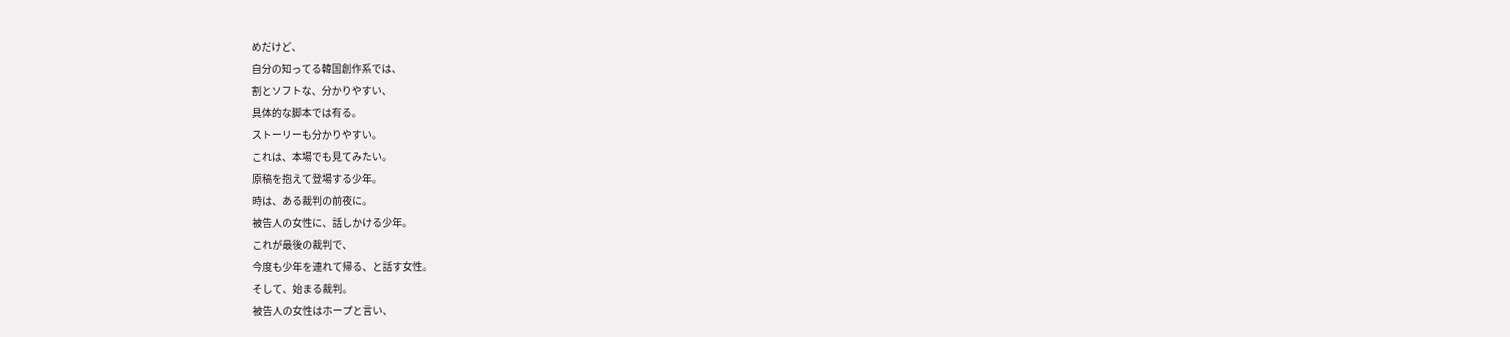めだけど、
自分の知ってる韓国創作系では、
割とソフトな、分かりやすい、
具体的な脚本では有る。
ストーリーも分かりやすい。
これは、本場でも見てみたい。
原稿を抱えて登場する少年。
時は、ある裁判の前夜に。
被告人の女性に、話しかける少年。
これが最後の裁判で、
今度も少年を連れて帰る、と話す女性。
そして、始まる裁判。
被告人の女性はホープと言い、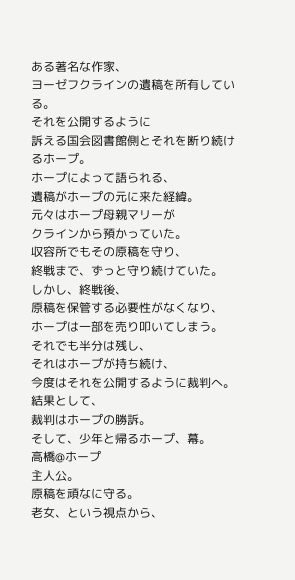ある著名な作家、
ヨーゼフクラインの遺稿を所有している。
それを公開するように
訴える国会図書館側とそれを断り続けるホープ。
ホープによって語られる、
遺稿がホープの元に来た経緯。
元々はホープ母親マリーが
クラインから預かっていた。
収容所でもその原稿を守り、
終戦まで、ずっと守り続けていた。
しかし、終戦後、
原稿を保管する必要性がなくなり、
ホープは一部を売り叩いてしまう。
それでも半分は残し、
それはホープが持ち続け、
今度はそれを公開するように裁判へ。
結果として、
裁判はホープの勝訴。
そして、少年と帰るホープ、幕。
高橋@ホープ
主人公。
原稿を頑なに守る。
老女、という視点から、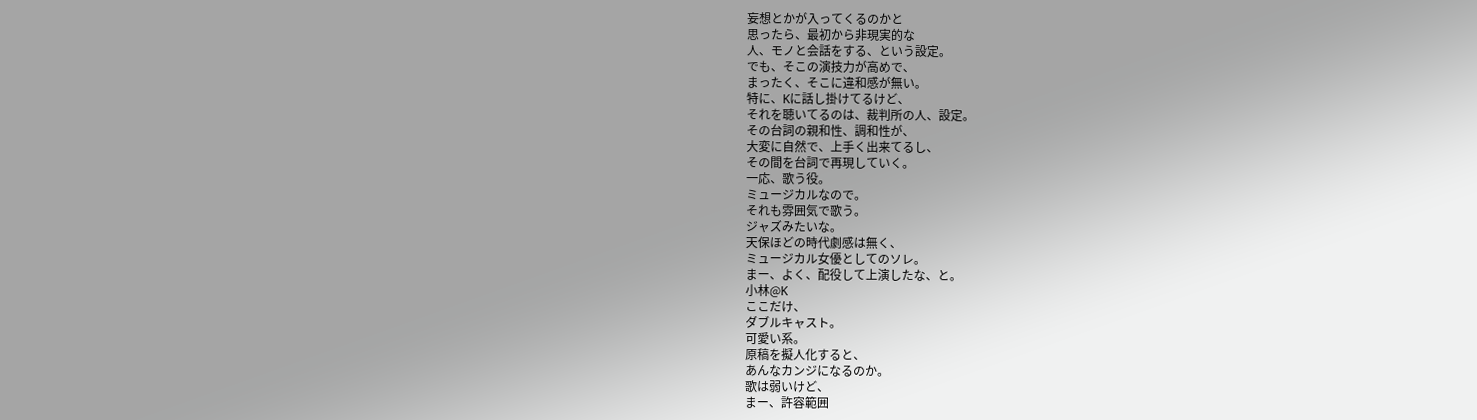妄想とかが入ってくるのかと
思ったら、最初から非現実的な
人、モノと会話をする、という設定。
でも、そこの演技力が高めで、
まったく、そこに違和感が無い。
特に、Kに話し掛けてるけど、
それを聴いてるのは、裁判所の人、設定。
その台詞の親和性、調和性が、
大変に自然で、上手く出来てるし、
その間を台詞で再現していく。
一応、歌う役。
ミュージカルなので。
それも雰囲気で歌う。
ジャズみたいな。
天保ほどの時代劇感は無く、
ミュージカル女優としてのソレ。
まー、よく、配役して上演したな、と。
小林@K
ここだけ、
ダブルキャスト。
可愛い系。
原稿を擬人化すると、
あんなカンジになるのか。
歌は弱いけど、
まー、許容範囲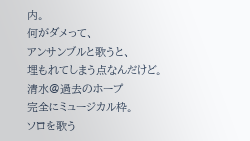内。
何がダメって、
アンサンブルと歌うと、
埋もれてしまう点なんだけど。
清水@過去のホープ
完全にミュージカル枠。
ソロを歌う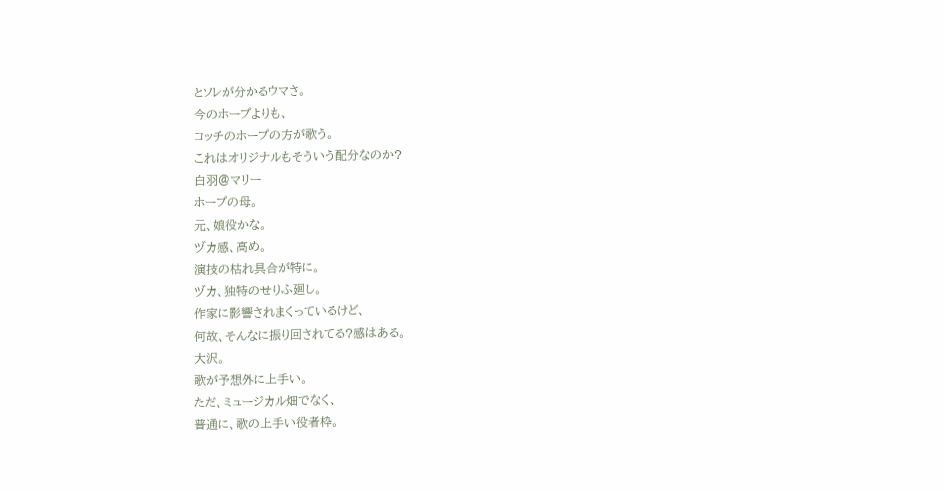とソレが分かるウマさ。
今のホープよりも、
コッチのホープの方が歌う。
これはオリジナルもそういう配分なのか?
白羽@マリー
ホープの母。
元、娘役かな。
ヅカ感、高め。
演技の枯れ具合が特に。
ヅカ、独特のせりふ廻し。
作家に影響されまくっているけど、
何故、そんなに振り回されてる?感はある。
大沢。
歌が予想外に上手い。
ただ、ミュージカル畑でなく、
普通に、歌の上手い役者枠。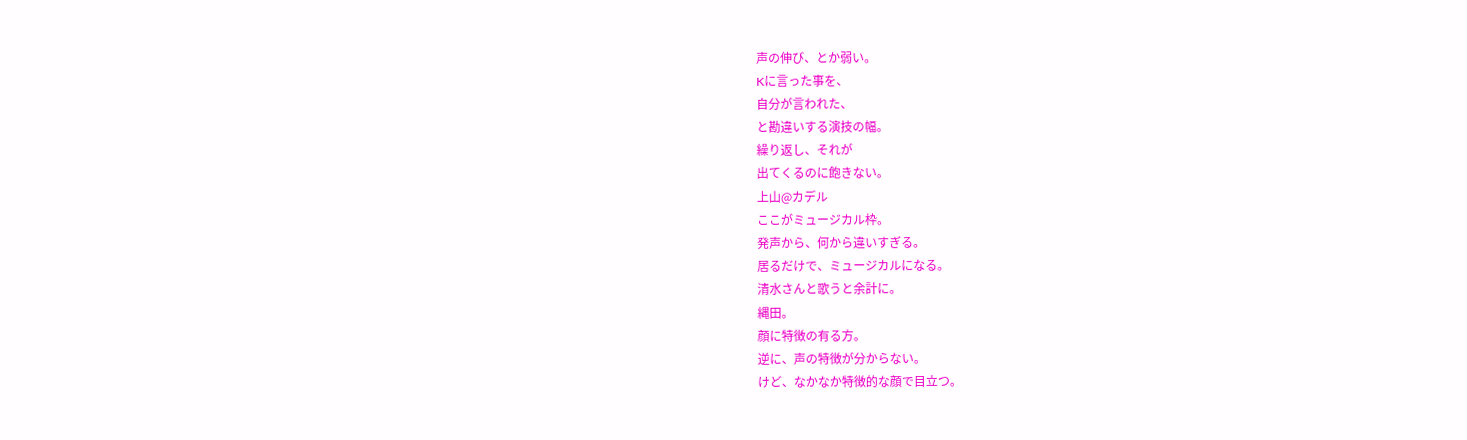声の伸び、とか弱い。
Kに言った事を、
自分が言われた、
と勘違いする演技の幅。
繰り返し、それが
出てくるのに飽きない。
上山@カデル
ここがミュージカル枠。
発声から、何から違いすぎる。
居るだけで、ミュージカルになる。
清水さんと歌うと余計に。
縄田。
顔に特徴の有る方。
逆に、声の特徴が分からない。
けど、なかなか特徴的な顔で目立つ。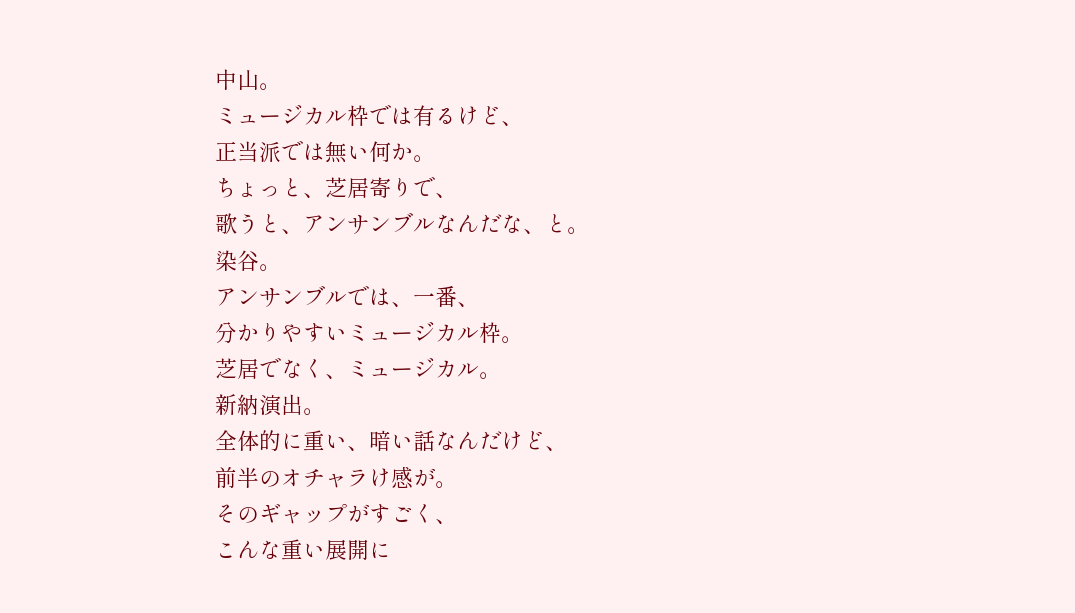中山。
ミュージカル枠では有るけど、
正当派では無い何か。
ちょっと、芝居寄りで、
歌うと、アンサンブルなんだな、と。
染谷。
アンサンブルでは、一番、
分かりやすいミュージカル枠。
芝居でなく、ミュージカル。
新納演出。
全体的に重い、暗い話なんだけど、
前半のオチャラけ感が。
そのギャップがすごく、
こんな重い展開に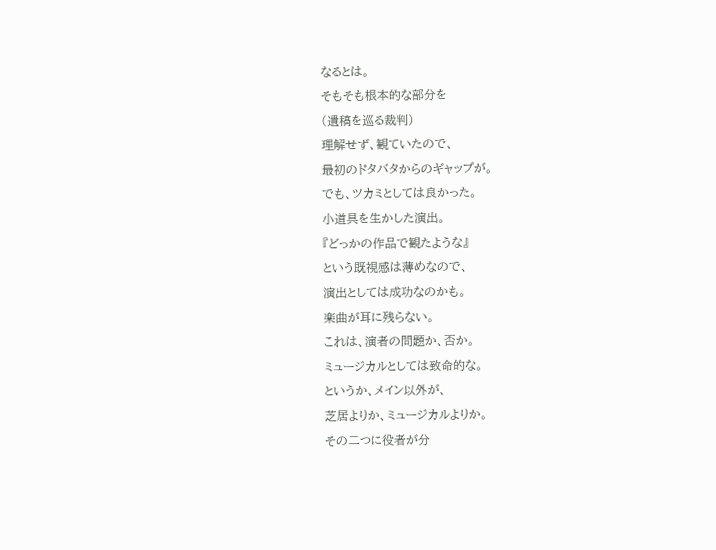なるとは。
そもそも根本的な部分を
(遺稿を巡る裁判)
理解せず、観ていたので、
最初のドタバタからのギャップが。
でも、ツカミとしては良かった。
小道具を生かした演出。
『どっかの作品で観たような』
という既視感は薄めなので、
演出としては成功なのかも。
楽曲が耳に残らない。
これは、演者の問題か、否か。
ミュージカルとしては致命的な。
というか、メイン以外が、
芝居よりか、ミュージカルよりか。
その二つに役者が分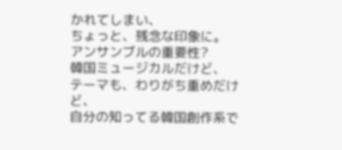かれてしまい、
ちょっと、残念な印象に。
アンサンブルの重要性?
韓国ミュージカルだけど、
テーマも、わりがち重めだけど、
自分の知ってる韓国創作系で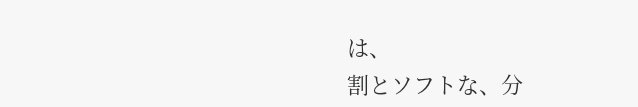は、
割とソフトな、分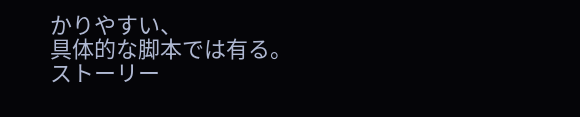かりやすい、
具体的な脚本では有る。
ストーリー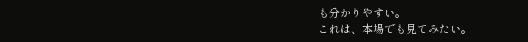も分かりやすい。
これは、本場でも見てみたい。